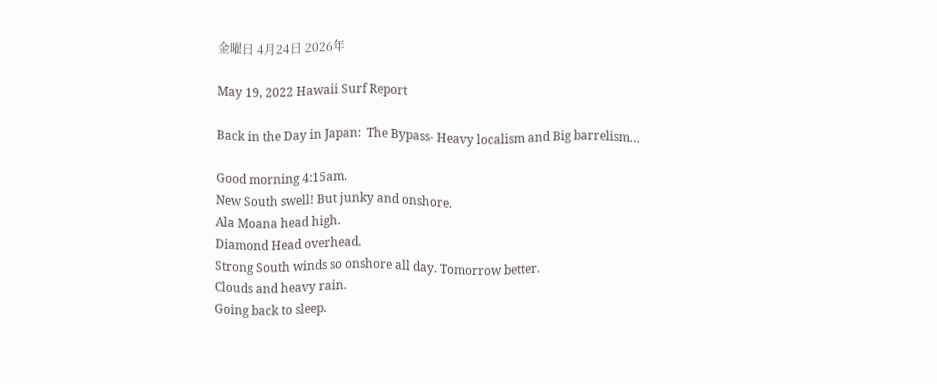金曜日 4月24日 2026年

May 19, 2022 Hawaii Surf Report

Back in the Day in Japan:  The Bypass- Heavy localism and Big barrelism…

Good morning 4:15am.
New South swell! But junky and onshore.
Ala Moana head high.
Diamond Head overhead.
Strong South winds so onshore all day. Tomorrow better.
Clouds and heavy rain.
Going back to sleep.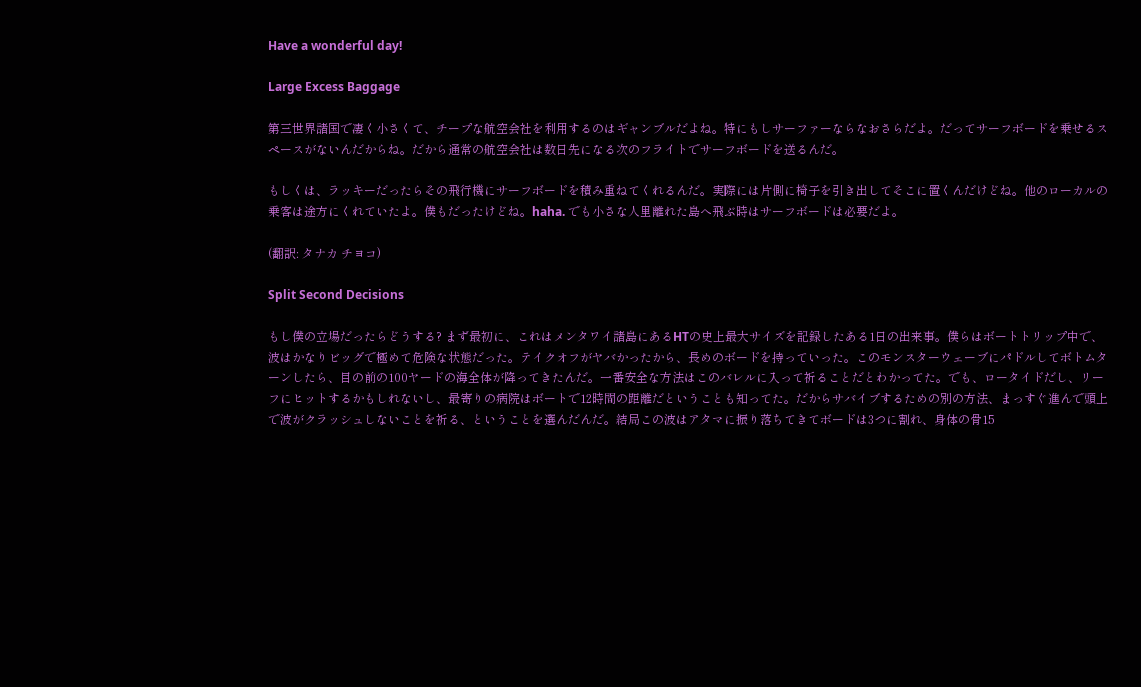Have a wonderful day!

Large Excess Baggage

第三世界諸国で凄く小さくて、チープな航空会社を利用するのはギャンブルだよね。特にもしサーファーならなおさらだよ。だってサーフボードを乗せるスペースがないんだからね。だから通常の航空会社は数日先になる次のフライトでサーフボードを送るんだ。

もしくは、ラッキーだったらその飛行機にサーフボードを積み重ねてくれるんだ。実際には片側に椅子を引き出してそこに置くんだけどね。他のローカルの乗客は途方にくれていたよ。僕もだったけどね。haha. でも小さな人里離れた島へ飛ぶ時はサーフボードは必要だよ。

(翻訳: タナカ チヨコ)

Split Second Decisions

もし僕の立場だったらどうする? まず最初に、これはメンタワイ諸島にあるHTの史上最大サイズを記録したある1日の出来事。僕らはボートトリップ中で、波はかなりビッグで極めて危険な状態だった。テイクオフがヤバかったから、長めのボードを持っていった。このモンスターウェーブにパドルしてボトムターンしたら、目の前の100ヤードの海全体が降ってきたんだ。一番安全な方法はこのバレルに入って祈ることだとわかってた。でも、ロータイドだし、リーフにヒットするかもしれないし、最寄りの病院はボートで12時間の距離だということも知ってた。だからサバイブするための別の方法、まっすぐ進んで頭上で波がクラッシュしないことを祈る、ということを選んだんだ。結局この波はアタマに振り落ちてきてボードは3つに割れ、身体の骨15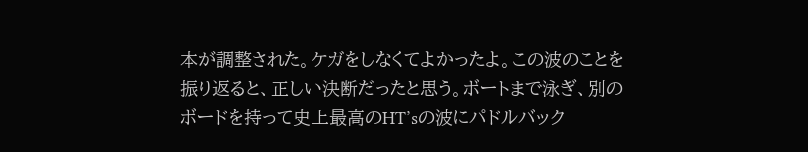本が調整された。ケガをしなくてよかったよ。この波のことを振り返ると、正しい決断だったと思う。ボートまで泳ぎ、別のボードを持って史上最高のHT’sの波にパドルバック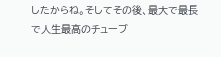したからね。そしてその後、最大で最長で人生最高のチューブ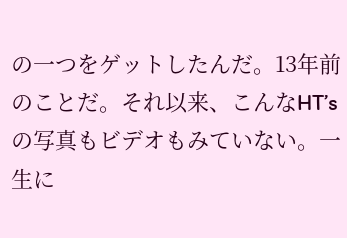の一つをゲットしたんだ。13年前のことだ。それ以来、こんなHT’sの写真もビデオもみていない。一生に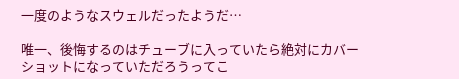一度のようなスウェルだったようだ…

唯一、後悔するのはチューブに入っていたら絶対にカバーショットになっていただろうってこ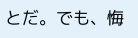とだ。でも、悔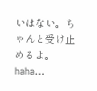いはない。ちゃんと受け止めるよ。haha…